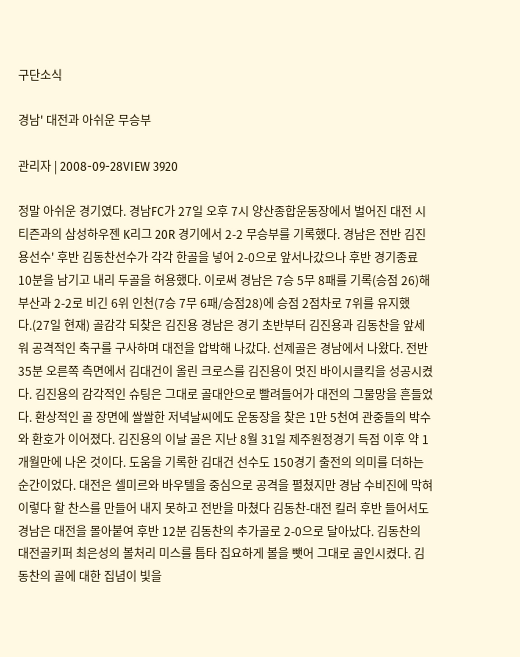구단소식

경남' 대전과 아쉬운 무승부

관리자 | 2008-09-28VIEW 3920

정말 아쉬운 경기였다. 경남FC가 27일 오후 7시 양산종합운동장에서 벌어진 대전 시티즌과의 삼성하우젠 K리그 20R 경기에서 2-2 무승부를 기록했다. 경남은 전반 김진용선수' 후반 김동찬선수가 각각 한골을 넣어 2-0으로 앞서나갔으나 후반 경기종료 10분을 남기고 내리 두골을 허용했다. 이로써 경남은 7승 5무 8패를 기록(승점 26)해 부산과 2-2로 비긴 6위 인천(7승 7무 6패/승점28)에 승점 2점차로 7위를 유지했다.(27일 현재) 골감각 되찾은 김진용 경남은 경기 초반부터 김진용과 김동찬을 앞세워 공격적인 축구를 구사하며 대전을 압박해 나갔다. 선제골은 경남에서 나왔다. 전반 35분 오른쪽 측면에서 김대건이 올린 크로스를 김진용이 멋진 바이시클킥을 성공시켰다. 김진용의 감각적인 슈팅은 그대로 골대안으로 빨려들어가 대전의 그물망을 흔들었다. 환상적인 골 장면에 쌀쌀한 저녁날씨에도 운동장을 찾은 1만 5천여 관중들의 박수와 환호가 이어졌다. 김진용의 이날 골은 지난 8월 31일 제주원정경기 득점 이후 약 1 개월만에 나온 것이다. 도움을 기록한 김대건 선수도 150경기 출전의 의미를 더하는 순간이었다. 대전은 셀미르와 바우텔을 중심으로 공격을 펼쳤지만 경남 수비진에 막혀 이렇다 할 찬스를 만들어 내지 못하고 전반을 마쳤다 김동찬-대전 킬러 후반 들어서도 경남은 대전을 몰아붙여 후반 12분 김동찬의 추가골로 2-0으로 달아났다. 김동찬의 대전골키퍼 최은성의 볼처리 미스를 틈타 집요하게 볼을 뺏어 그대로 골인시켰다. 김동찬의 골에 대한 집념이 빛을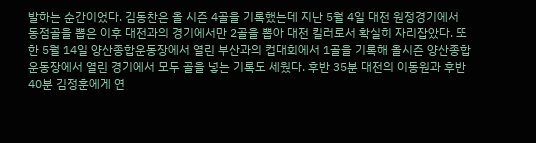발하는 순간이었다. 김동찬은 올 시즌 4골을 기록했는데 지난 5월 4일 대전 원정경기에서 동점골을 뽑은 이후 대전과의 경기에서만 2골을 뽑아 대전 킬러로서 확실히 자리잡았다. 또한 5월 14일 양산종합운동장에서 열린 부산과의 컵대회에서 1골을 기록해 올시즌 양산종합운동장에서 열린 경기에서 모두 골을 넣는 기록도 세웠다. 후반 35분 대전의 이동원과 후반 40분 김정훈에게 연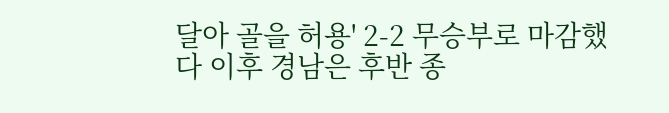달아 골을 허용' 2-2 무승부로 마감했다 이후 경남은 후반 종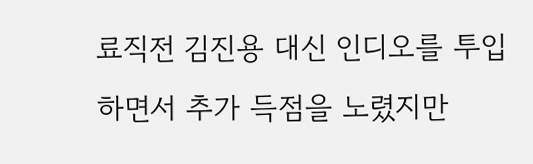료직전 김진용 대신 인디오를 투입하면서 추가 득점을 노렸지만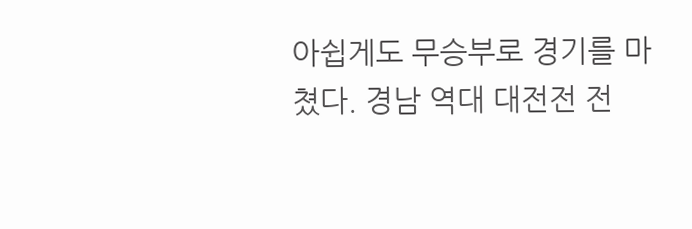아쉽게도 무승부로 경기를 마쳤다. 경남 역대 대전전 전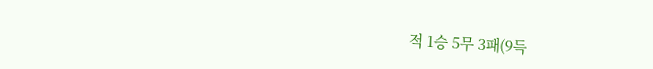적 1승 5무 3패(9득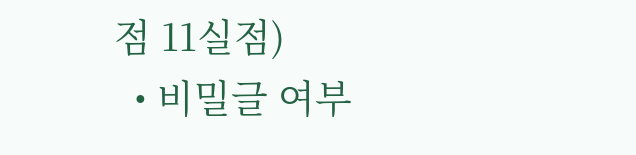점 11실점)
  • 비밀글 여부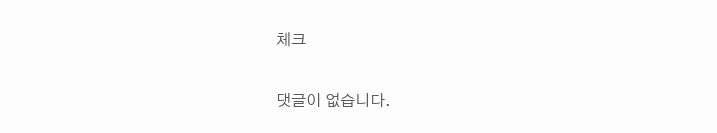체크

댓글이 없습니다.